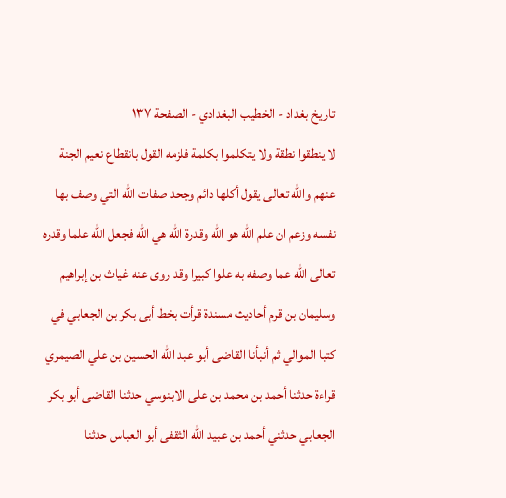تاريخ بغداد - الخطيب البغدادي - الصفحة ١٣٧
لا ينطقوا نطقة ولا يتكلموا بكلمة فلزمه القول بانقطاع نعيم الجنة عنهم والله تعالى يقول أكلها دائم وجحد صفات الله التي وصف بها نفسه وزعم ان علم الله هو الله وقدرة الله هي الله فجعل الله علما وقدره تعالى الله عما وصفه به علوا كبيرا وقد روى عنه غياث بن إبراهيم وسليمان بن قرم أحاديث مسندة قرأت بخط أبى بكر بن الجعابي في كتبا الموالي ثم أنبأنا القاضى أبو عبد الله الحسين بن علي الصيمري قراءة حدثنا أحمد بن محمد بن على الابنوسي حدثنا القاضى أبو بكر الجعابي حدثني أحمد بن عبيد الله الثقفى أبو العباس حدثنا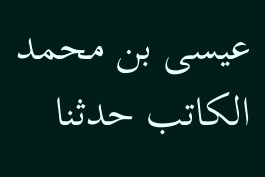عيسى بن محمد الكاتب حدثنا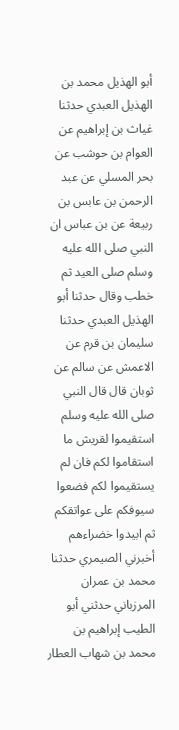أبو الهذيل محمد بن الهذيل العبدي حدثنا غياث بن إبراهيم عن العوام بن حوشب عن بحر المسلي عن عبد الرحمن بن عابس بن ربيعة عن بن عباس ان النبي صلى الله عليه وسلم صلى العيد ثم خطب وقال حدثنا أبو الهذيل العبدي حدثنا سليمان بن قرم عن الاعمش عن سالم عن ثوبان قال قال النبي صلى الله عليه وسلم استقيموا لقريش ما استقاموا لكم فان لم يستقيموا لكم فضعوا سيوفكم على عواتقكم ثم ابيدوا خضراءهم أخبرني الصيمري حدثنا محمد بن عمران المرزباني حدثني أبو الطيب إبراهيم بن محمد بن شهاب العطار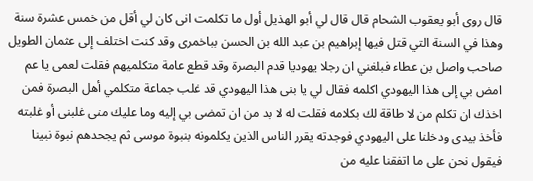قال روى أبو يعقوب الشحام قال قال لي أبو الهذيل أول ما تكلمت انى كان لي أقل من خمس عشرة سنة وهذا في السنة التي قتل فيها إبراهيم بن عبد الله بن الحسن بباخمرى وقد كنت اختلف إلى عثمان الطويل صاحب واصل بن عطاء فبلغني ان رجلا يهوديا قدم البصرة وقد قطع عامة متكلميهم فقلت لعمى يا عم امض بي إلى هذا اليهودي اكلمه فقال لي يا بنى هذا اليهودي قد غلب جماعة متكلمي أهل البصرة فمن اخذك ان تكلم من لا طاقة لك بكلامه فقلت له لا بد من ان تمضى بي إليه وما عليك منى غلبنى أو غلبته فأخذ بيدى ودخلنا على اليهودي فوجدته يقرر الناس الذين يكلمونه بنبوة موسى ثم يجحدهم نبوة نبينا فيقول نحن على ما اتفقنا عليه من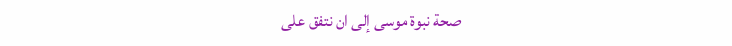صحة نبوة موسى إلى ان نتفق على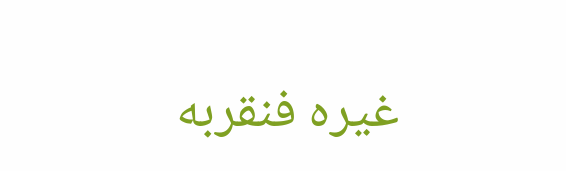غيره فنقربه